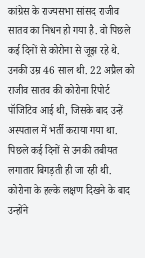कांग्रेस के राज्यसभा सांसद राजीव सातव का निधन हो गया है. वो पिछले कई दिनों से कोरोना से जूझ रहे थे. उनकी उम्र 46 साल थी. 22 अप्रैल को राजीव सातव की कोरोना रिपोर्ट पॉजिटिव आई थी, जिसके बाद उन्हें अस्पताल में भर्ती कराया गया था. पिछले कई दिनों से उनकी तबीयत लगातार बिगड़ती ही जा रही थी.
कोरोना के हल्के लक्षण दिखने के बाद उन्होंने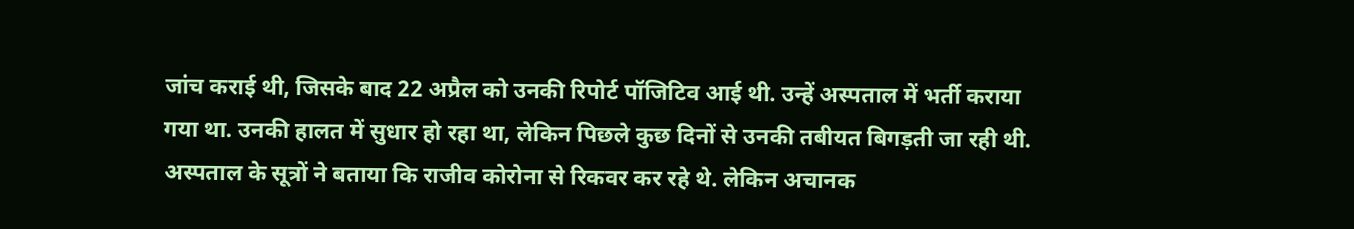जांच कराई थी, जिसके बाद 22 अप्रैल को उनकी रिपोर्ट पॉजिटिव आई थी. उन्हें अस्पताल में भर्ती कराया गया था. उनकी हालत में सुधार हो रहा था, लेकिन पिछले कुछ दिनों से उनकी तबीयत बिगड़ती जा रही थी. अस्पताल के सूत्रों ने बताया कि राजीव कोरोना से रिकवर कर रहे थे. लेकिन अचानक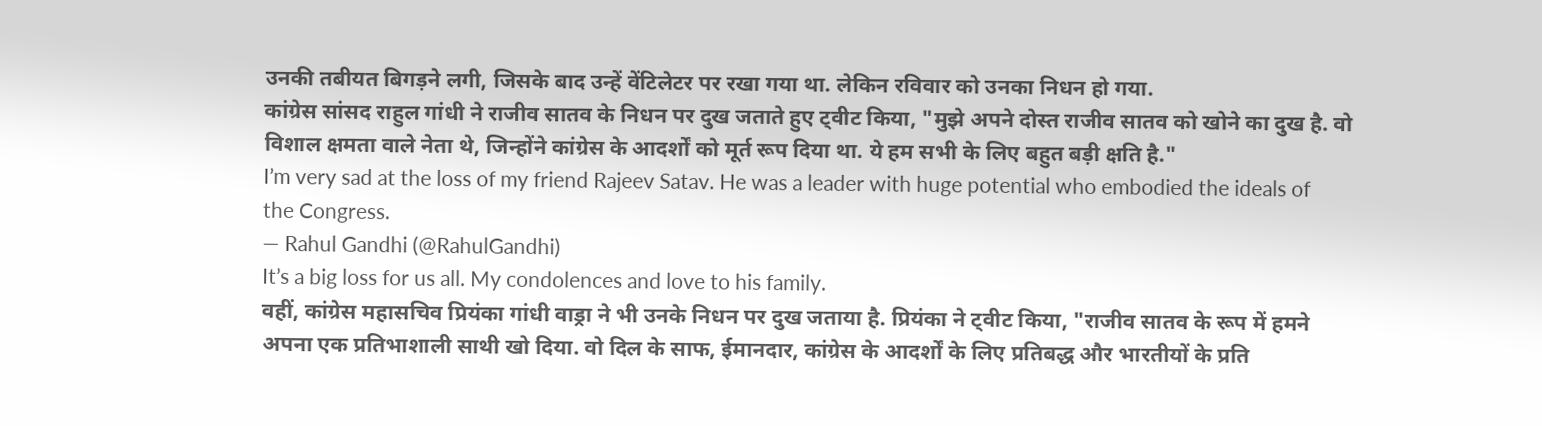उनकी तबीयत बिगड़ने लगी, जिसके बाद उन्हें वेंटिलेटर पर रखा गया था. लेकिन रविवार को उनका निधन हो गया.
कांग्रेस सांसद राहुल गांधी ने राजीव सातव के निधन पर दुख जताते हुए ट्वीट किया, "मुझे अपने दोस्त राजीव सातव को खोने का दुख है. वो विशाल क्षमता वाले नेता थे, जिन्होंने कांग्रेस के आदर्शों को मूर्त रूप दिया था. ये हम सभी के लिए बहुत बड़ी क्षति है."
I’m very sad at the loss of my friend Rajeev Satav. He was a leader with huge potential who embodied the ideals of the Congress.
— Rahul Gandhi (@RahulGandhi)
It’s a big loss for us all. My condolences and love to his family.
वहीं, कांग्रेस महासचिव प्रियंका गांधी वाड्रा ने भी उनके निधन पर दुख जताया है. प्रियंका ने ट्वीट किया, "राजीव सातव के रूप में हमने अपना एक प्रतिभाशाली साथी खो दिया. वो दिल के साफ, ईमानदार, कांग्रेस के आदर्शों के लिए प्रतिबद्ध और भारतीयों के प्रति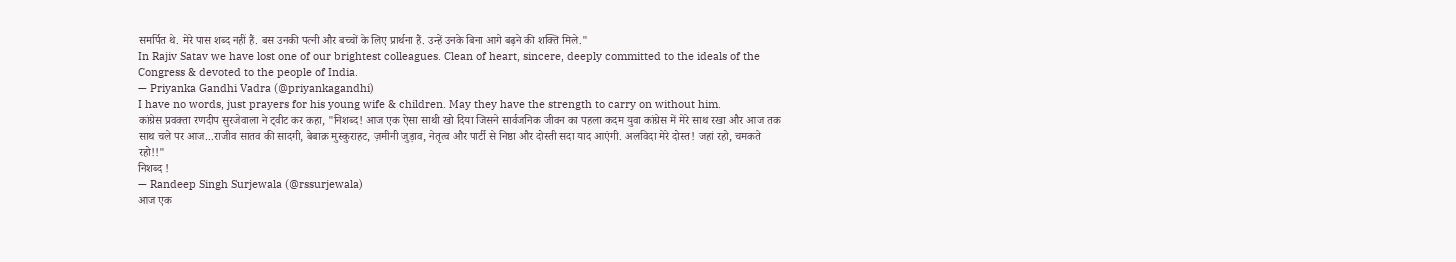समर्पित थे. मेरे पास शब्द नहीं हैं. बस उनकी पत्नी और बच्चों के लिए प्रार्थना हैं. उन्हें उनके बिना आगे बढ़ने की शक्ति मिले."
In Rajiv Satav we have lost one of our brightest colleagues. Clean of heart, sincere, deeply committed to the ideals of the Congress & devoted to the people of India.
— Priyanka Gandhi Vadra (@priyankagandhi)
I have no words, just prayers for his young wife & children. May they have the strength to carry on without him.
कांग्रेस प्रवक्ता रणदीप सुरजेवाला ने ट्वीट कर कहा, "निशब्द! आज एक ऐसा साथी खो दिया जिसने सार्वजनिक जीवन का पहला कदम युवा कांग्रेस में मेरे साथ रखा और आज तक साथ चले पर आज...राजीव सातव की सादगी, बेबाक़ मुस्कुराहट, ज़मीनी जुड़ाव, नेतृत्व और पार्टी से निष्ठा और दोस्ती सदा याद आएंगी. अलविदा मेरे दोस्त! जहां रहो, चमकते रहो!!"
निशब्द !
— Randeep Singh Surjewala (@rssurjewala)
आज एक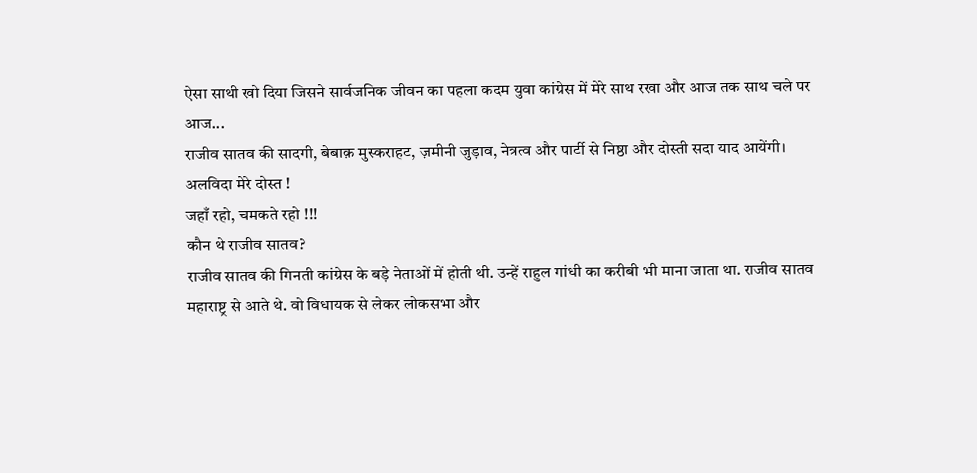ऐसा साथी खो दिया जिसने सार्वजनिक जीवन का पहला कदम युवा कांग्रेस में मेरे साथ रखा और आज तक साथ चले पर आज...
राजीव सातव की सादगी, बेबाक़ मुस्कराहट, ज़मीनी जुड़ाव, नेत्रत्व और पार्टी से निष्ठा और दोस्ती सदा याद आयेंगी।
अलविदा मेरे दोस्त !
जहाँ रहो, चमकते रहो !!!
कौन थे राजीव सातव?
राजीव सातव की गिनती कांग्रेस के बड़े नेताओं में होती थी. उन्हें राहुल गांधी का करीबी भी माना जाता था. राजीव सातव महाराष्ट्र से आते थे. वो विधायक से लेकर लोकसभा और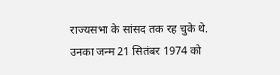राज्यसभा के सांसद तक रह चुके थे.
उनका जन्म 21 सितंबर 1974 को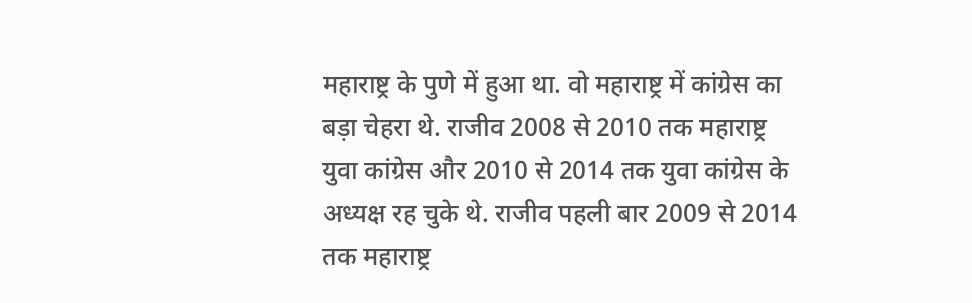महाराष्ट्र के पुणे में हुआ था. वो महाराष्ट्र में कांग्रेस का बड़ा चेहरा थे. राजीव 2008 से 2010 तक महाराष्ट्र युवा कांग्रेस और 2010 से 2014 तक युवा कांग्रेस के अध्यक्ष रह चुके थे. राजीव पहली बार 2009 से 2014 तक महाराष्ट्र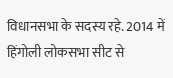विधानसभा के सदस्य रहे. 2014 में हिंगोली लोकसभा सीट से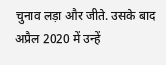चुनाव लड़ा और जीते. उसके बाद अप्रैल 2020 में उन्हें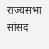राज्यसभा सांसद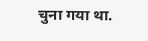चुना गया था.